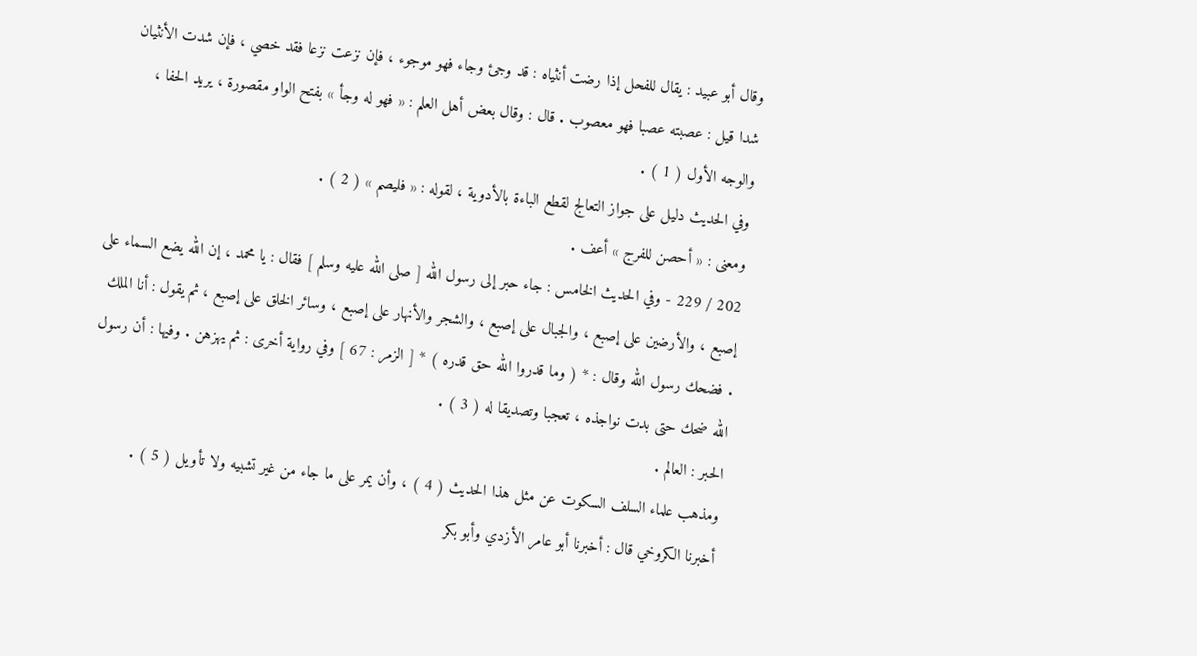وقال أبو عبيد : يقال للفحل إذا رضت أنثياه : قد وجئ وجاء فهو موجوء ، فإن نزعت نزعا فقد خصي ، فإن شدت الأنثيان شدا قيل : عصبته عصبا فهو معصوب . قال : وقال بعض أهل العلم : « فهو له وجأ » بفتح الواو مقصورة ، يريد الحفا ، والوجه الأول ( 1 ) .
وفي الحديث دليل على جواز التعالج لقطع الباءة بالأدوية ، لقوله : « فليصم » ( 2 ) .
ومعنى : « أحصن للفرج » أعف .
202 / 229 - وفي الحديث الخامس : جاء حبر إلى رسول الله [ صلى الله عليه وسلم ] فقال : يا محمد ، إن الله يضع السماء على إصبع ، والأرضين على إصبع ، والجبال على إصبع ، والشجر والأنهار على إصبع ، وسائر الخلق على إصبع ، ثم يقول : أنا الملك . فضحك رسول الله وقال : * ( وما قدروا الله حق قدره ) * [ الزمر : 67 ] وفي رواية أخرى : ثم يهزهن . وفيها : أن رسول الله ضحك حتى بدت نواجذه ، تعجبا وتصديقا له ( 3 ) .
الحبر : العالم .
ومذهب علماء السلف السكوت عن مثل هذا الحديث ( 4 ) ، وأن يمر على ما جاء من غير تشبيه ولا تأويل ( 5 ) .
أخبرنا الكروخي قال : أخبرنا أبو عامر الأزدي وأبو بكر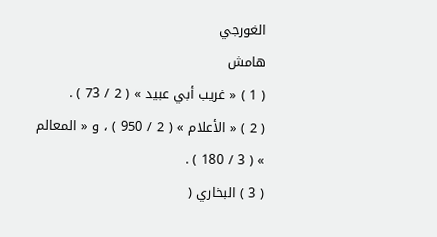الغورجي
هامش
( 1 ) « غريب أبي عبيد » ( 2 / 73 ) .
( 2 ) « الأعلام » ( 2 / 950 ) ، و « المعالم » ( 3 / 180 ) .
( 3 ) البخاري (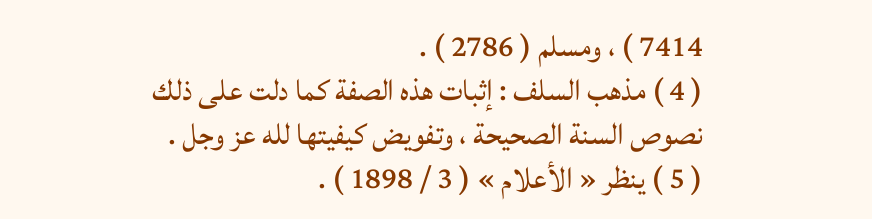7414 ) ، ومسلم ( 2786 ) .
( 4 ) مذهب السلف : إثبات هذه الصفة كما دلت على ذلك نصوص السنة الصحيحة ، وتفويض كيفيتها لله عز وجل .
( 5 ) ينظر « الأعلام » ( 3 / 1898 ) .